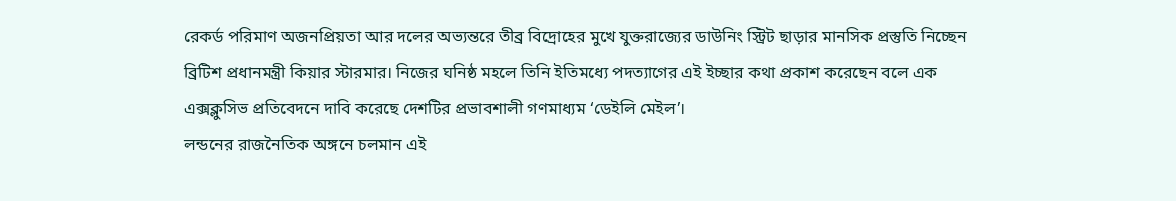রেকর্ড পরিমাণ অজনপ্রিয়তা আর দলের অভ্যন্তরে তীব্র বিদ্রোহের মুখে যুক্তরাজ্যের ডাউনিং স্ট্রিট ছাড়ার মানসিক প্রস্তুতি নিচ্ছেন ব্রিটিশ প্রধানমন্ত্রী কিয়ার স্টারমার। নিজের ঘনিষ্ঠ মহলে তিনি ইতিমধ্যে পদত্যাগের এই ইচ্ছার কথা প্রকাশ করেছেন বলে এক এক্সক্লুসিভ প্রতিবেদনে দাবি করেছে দেশটির প্রভাবশালী গণমাধ্যম ‘ডেইলি মেইল’।
লন্ডনের রাজনৈতিক অঙ্গনে চলমান এই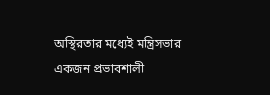অস্থিরতার মধ্যেই মন্ত্রিসভার একজন প্রভাবশালী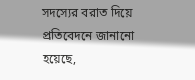সদস্যের বরাত দিয়ে প্রতিবেদনে জানানো হয়েছে,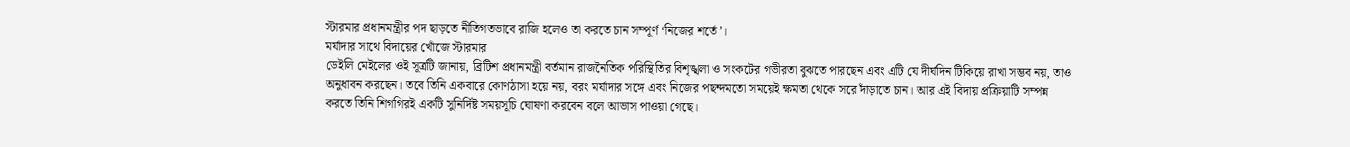স্টারমার প্রধানমন্ত্রীর পদ ছাড়তে নীতিগতভাবে রাজি হলেও তা করতে চান সম্পূর্ণ ‘নিজের শর্তে’।
মর্যাদার সাথে বিদায়ের খোঁজে স্টারমার
ডেইলি মেইলের ওই সূত্রটি জানায়, ব্রিটিশ প্রধানমন্ত্রী বর্তমান রাজনৈতিক পরিস্থিতির বিশৃঙ্খলা ও সংকটের গভীরতা বুঝতে পারছেন এবং এটি যে দীর্ঘদিন টিকিয়ে রাখা সম্ভব নয়, তাও অনুধাবন করছেন। তবে তিনি একবারে কোণঠাসা হয়ে নয়, বরং মর্যাদার সঙ্গে এবং নিজের পছন্দমতো সময়েই ক্ষমতা থেকে সরে দাঁড়াতে চান। আর এই বিদায় প্রক্রিয়াটি সম্পন্ন করতে তিনি শিগগিরই একটি সুনির্দিষ্ট সময়সূচি ঘোষণা করবেন বলে আভাস পাওয়া গেছে।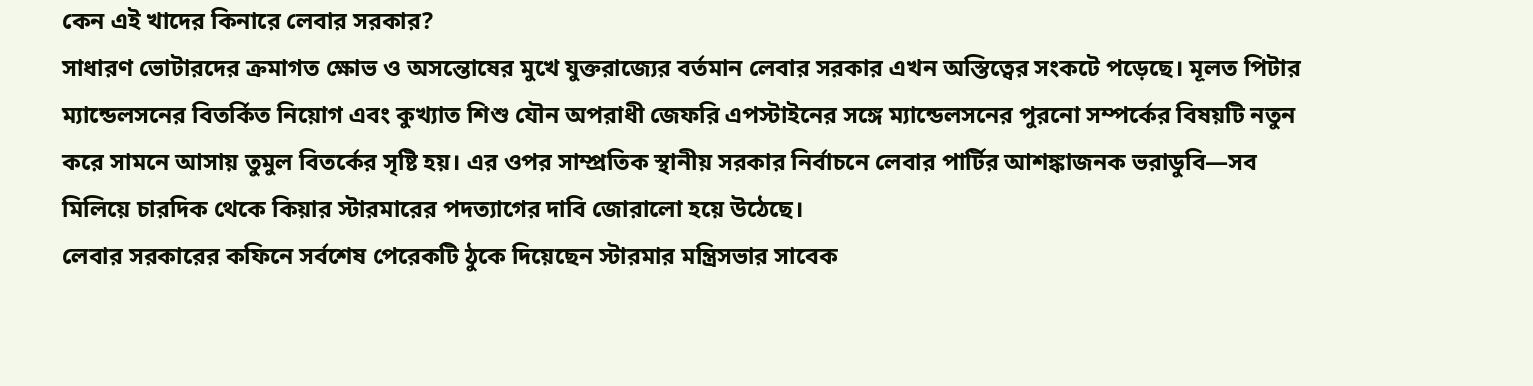কেন এই খাদের কিনারে লেবার সরকার?
সাধারণ ভোটারদের ক্রমাগত ক্ষোভ ও অসন্তোষের মুখে যুক্তরাজ্যের বর্তমান লেবার সরকার এখন অস্তিত্বের সংকটে পড়েছে। মূলত পিটার ম্যান্ডেলসনের বিতর্কিত নিয়োগ এবং কুখ্যাত শিশু যৌন অপরাধী জেফরি এপস্টাইনের সঙ্গে ম্যান্ডেলসনের পুরনো সম্পর্কের বিষয়টি নতুন করে সামনে আসায় তুমুল বিতর্কের সৃষ্টি হয়। এর ওপর সাম্প্রতিক স্থানীয় সরকার নির্বাচনে লেবার পার্টির আশঙ্কাজনক ভরাডুবি—সব মিলিয়ে চারদিক থেকে কিয়ার স্টারমারের পদত্যাগের দাবি জোরালো হয়ে উঠেছে।
লেবার সরকারের কফিনে সর্বশেষ পেরেকটি ঠুকে দিয়েছেন স্টারমার মন্ত্রিসভার সাবেক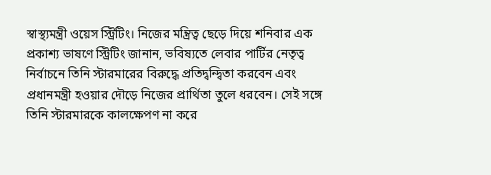স্বাস্থ্যমন্ত্রী ওয়েস স্ট্রিটিং। নিজের মন্ত্রিত্ব ছেড়ে দিয়ে শনিবার এক প্রকাশ্য ভাষণে স্ট্রিটিং জানান, ভবিষ্যতে লেবার পার্টির নেতৃত্ব নির্বাচনে তিনি স্টারমারের বিরুদ্ধে প্রতিদ্বন্দ্বিতা করবেন এবং প্রধানমন্ত্রী হওয়ার দৌড়ে নিজের প্রার্থিতা তুলে ধরবেন। সেই সঙ্গে তিনি স্টারমারকে কালক্ষেপণ না করে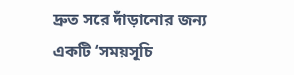দ্রুত সরে দাঁড়ানোর জন্য একটি ‘সময়সূচি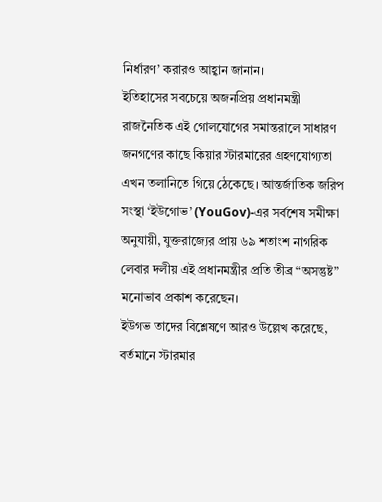নির্ধারণ’ করারও আহ্বান জানান।
ইতিহাসের সবচেয়ে অজনপ্রিয় প্রধানমন্ত্রী
রাজনৈতিক এই গোলযোগের সমান্তরালে সাধারণ জনগণের কাছে কিয়ার স্টারমারের গ্রহণযোগ্যতা এখন তলানিতে গিয়ে ঠেকেছে। আন্তর্জাতিক জরিপ সংস্থা ‘ইউগোভ’ (YouGov)-এর সর্বশেষ সমীক্ষা অনুযায়ী, যুক্তরাজ্যের প্রায় ৬৯ শতাংশ নাগরিক লেবার দলীয় এই প্রধানমন্ত্রীর প্রতি তীব্র “অসন্তুষ্ট” মনোভাব প্রকাশ করেছেন।
ইউগভ তাদের বিশ্লেষণে আরও উল্লেখ করেছে, বর্তমানে স্টারমার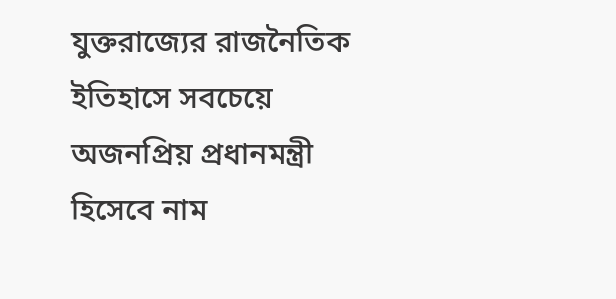যুক্তরাজ্যের রাজনৈতিক ইতিহাসে সবচেয়ে অজনপ্রিয় প্রধানমন্ত্রী হিসেবে নাম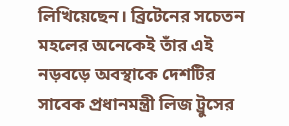লিখিয়েছেন। ব্রিটেনের সচেতন মহলের অনেকেই তাঁর এই নড়বড়ে অবস্থাকে দেশটির সাবেক প্রধানমন্ত্রী লিজ ট্রুসের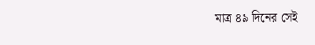মাত্র ৪৯ দিনের সেই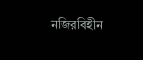নজিরবিহীন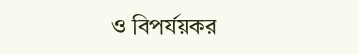ও বিপর্যয়কর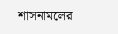শাসনামলের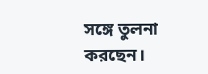সঙ্গে তুলনা করছেন।